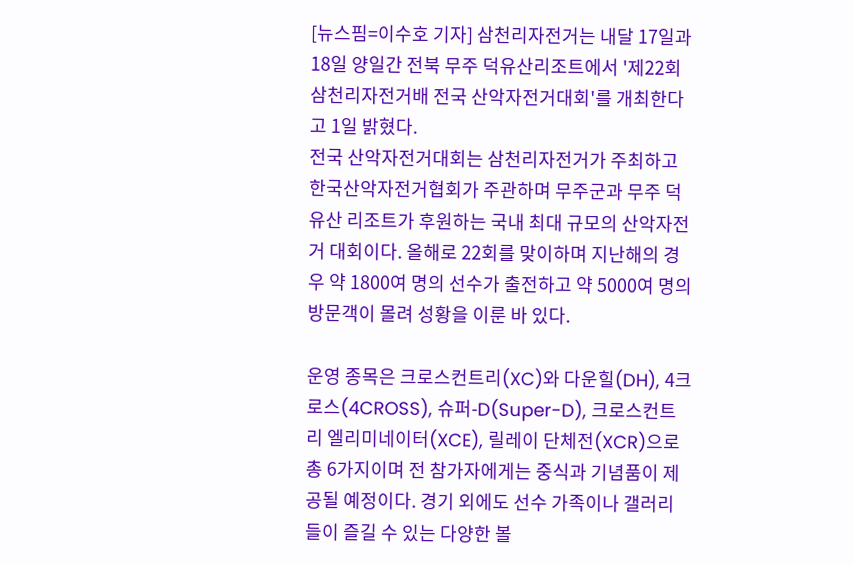[뉴스핌=이수호 기자] 삼천리자전거는 내달 17일과 18일 양일간 전북 무주 덕유산리조트에서 '제22회 삼천리자전거배 전국 산악자전거대회'를 개최한다고 1일 밝혔다.
전국 산악자전거대회는 삼천리자전거가 주최하고 한국산악자전거협회가 주관하며 무주군과 무주 덕유산 리조트가 후원하는 국내 최대 규모의 산악자전거 대회이다. 올해로 22회를 맞이하며 지난해의 경우 약 1800여 명의 선수가 출전하고 약 5000여 명의 방문객이 몰려 성황을 이룬 바 있다.

운영 종목은 크로스컨트리(XC)와 다운힐(DH), 4크로스(4CROSS), 슈퍼-D(Super-D), 크로스컨트리 엘리미네이터(XCE), 릴레이 단체전(XCR)으로 총 6가지이며 전 참가자에게는 중식과 기념품이 제공될 예정이다. 경기 외에도 선수 가족이나 갤러리들이 즐길 수 있는 다양한 볼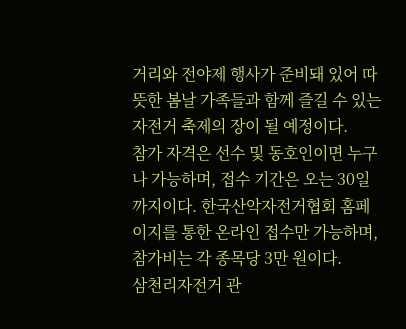거리와 전야제 행사가 준비돼 있어 따뜻한 봄날 가족들과 함께 즐길 수 있는 자전거 축제의 장이 될 예정이다.
참가 자격은 선수 및 동호인이면 누구나 가능하며, 접수 기간은 오는 30일까지이다. 한국산악자전거협회 홈페이지를 통한 온라인 접수만 가능하며, 참가비는 각 종목당 3만 원이다.
삼천리자전거 관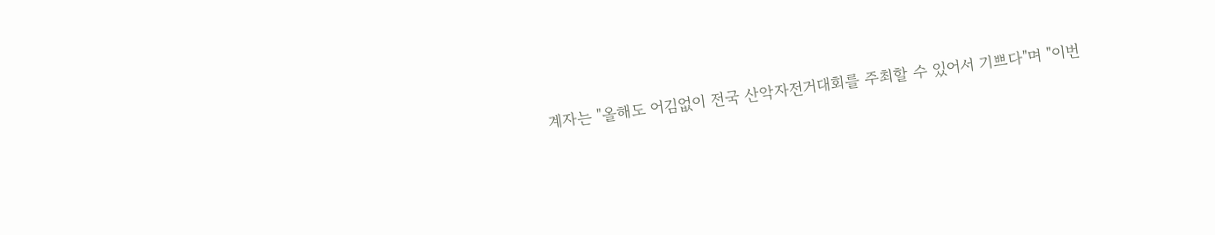계자는 "올해도 어김없이 전국 산악자전거대회를 주최할 수 있어서 기쁘다"며 "이번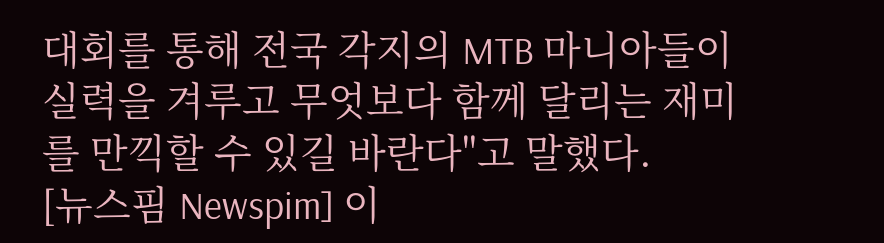대회를 통해 전국 각지의 MTB 마니아들이 실력을 겨루고 무엇보다 함께 달리는 재미를 만끽할 수 있길 바란다"고 말했다.
[뉴스핌 Newspim] 이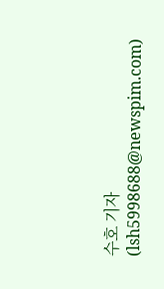수호 기자 (lsh5998688@newspim.com)